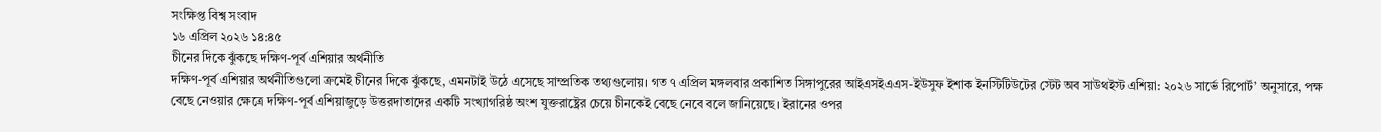সংক্ষিপ্ত বিশ্ব সংবাদ
১৬ এপ্রিল ২০২৬ ১৪:৪৫
চীনের দিকে ঝুঁকছে দক্ষিণ-পূর্ব এশিয়ার অর্থনীতি
দক্ষিণ-পূর্ব এশিয়ার অর্থনীতিগুলো ক্রমেই চীনের দিকে ঝুঁকছে, এমনটাই উঠে এসেছে সাম্প্রতিক তথ্যগুলোয়। গত ৭ এপ্রিল মঙ্গলবার প্রকাশিত সিঙ্গাপুরের আইএসইএএস-ইউসুফ ইশাক ইনস্টিটিউটের স্টেট অব সাউথইস্ট এশিয়া: ২০২৬ সার্ভে রিপোর্ট’ অনুসারে, পক্ষ বেছে নেওয়ার ক্ষেত্রে দক্ষিণ-পূর্ব এশিয়াজুড়ে উত্তরদাতাদের একটি সংখ্যাগরিষ্ঠ অংশ যুক্তরাষ্ট্রের চেয়ে চীনকেই বেছে নেবে বলে জানিয়েছে। ইরানের ওপর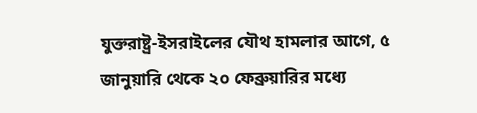যুক্তরাষ্ট্র-ইসরাইলের যৌথ হামলার আগে, ৫ জানুয়ারি থেকে ২০ ফেব্রুয়ারির মধ্যে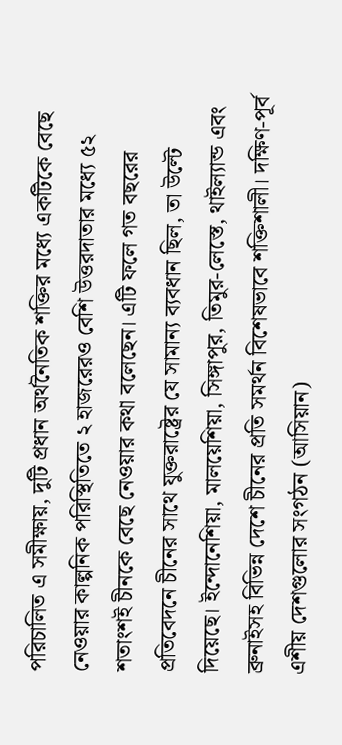পরিচালিত এ সমীক্ষায়, দুটি প্রধান অর্থনৈতিক শক্তির মধ্যে একটিকে বেছে নেওয়ার কাল্পনিক পরিস্থিতিতে ২ হাজরেরও বেশি উত্তরদাতার মধ্যে ৫২ শতাংশই চীনকে বেছে নেওয়ার কথা বলেছেন। এটি ফলে গত বছরের প্রতিবেদনে চীনের সাথে যুক্তরাষ্ট্রের যে সামান্য ব্যবধান ছিল, তা উল্টে দিয়েছে। ইন্দোনেশিয়া, মালয়েশিয়া, সিঙ্গাপুর, তিমুর-লেস্তে, থাইল্যান্ড এবং ব্রুনাইসহ বিভিন্ন দেশে চীনের প্রতি সমর্থন বিশেষভাবে শক্তিশালী। দক্ষিণ-পূর্ব এশীয় দেশগুলোর সংগঠন (আসিয়ান)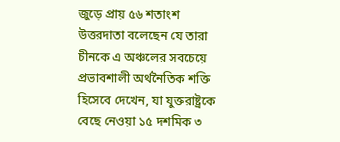জুড়ে প্রায় ৫৬ শতাংশ উত্তরদাতা বলেছেন যে তারা চীনকে এ অঞ্চলের সবচেয়ে প্রভাবশালী অর্থনৈতিক শক্তি হিসেবে দেখেন, যা যুক্তরাষ্ট্রকে বেছে নেওয়া ১৫ দশমিক ৩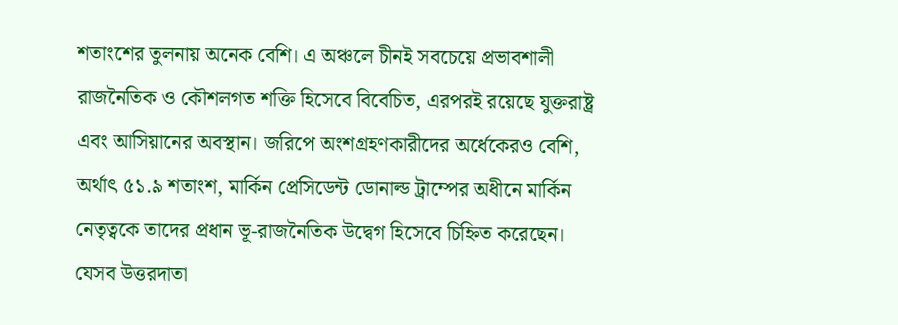শতাংশের তুলনায় অনেক বেশি। এ অঞ্চলে চীনই সবচেয়ে প্রভাবশালী রাজনৈতিক ও কৌশলগত শক্তি হিসেবে বিবেচিত, এরপরই রয়েছে যুক্তরাষ্ট্র এবং আসিয়ানের অবস্থান। জরিপে অংশগ্রহণকারীদের অর্ধেকেরও বেশি, অর্থাৎ ৫১.৯ শতাংশ, মার্কিন প্রেসিডেন্ট ডোনাল্ড ট্রাম্পের অধীনে মার্কিন নেতৃত্বকে তাদের প্রধান ভূ-রাজনৈতিক উদ্বেগ হিসেবে চিহ্নিত করেছেন। যেসব উত্তরদাতা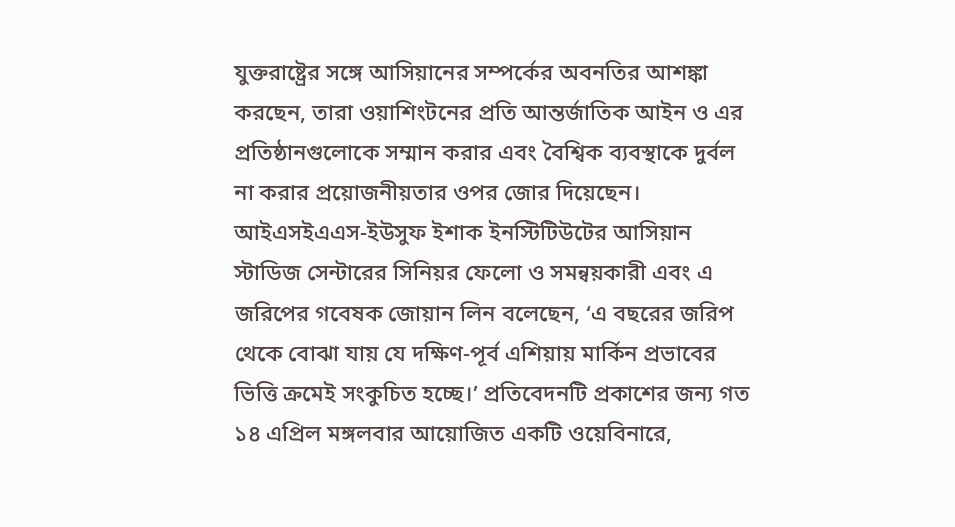যুক্তরাষ্ট্রের সঙ্গে আসিয়ানের সম্পর্কের অবনতির আশঙ্কা করছেন, তারা ওয়াশিংটনের প্রতি আন্তর্জাতিক আইন ও এর প্রতিষ্ঠানগুলোকে সম্মান করার এবং বৈশ্বিক ব্যবস্থাকে দুর্বল না করার প্রয়োজনীয়তার ওপর জোর দিয়েছেন। আইএসইএএস-ইউসুফ ইশাক ইনস্টিটিউটের আসিয়ান স্টাডিজ সেন্টারের সিনিয়র ফেলো ও সমন্বয়কারী এবং এ জরিপের গবেষক জোয়ান লিন বলেছেন, ‘এ বছরের জরিপ থেকে বোঝা যায় যে দক্ষিণ-পূর্ব এশিয়ায় মার্কিন প্রভাবের ভিত্তি ক্রমেই সংকুচিত হচ্ছে।’ প্রতিবেদনটি প্রকাশের জন্য গত ১৪ এপ্রিল মঙ্গলবার আয়োজিত একটি ওয়েবিনারে,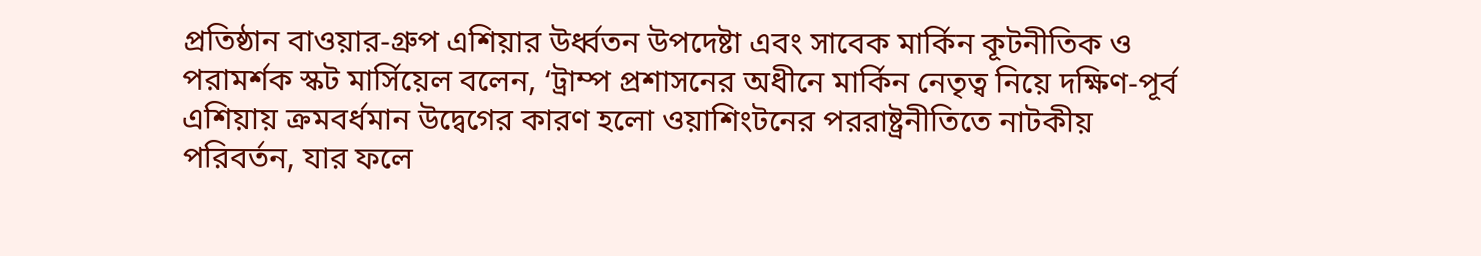প্রতিষ্ঠান বাওয়ার-গ্রুপ এশিয়ার উর্ধ্বতন উপদেষ্টা এবং সাবেক মার্কিন কূটনীতিক ও পরামর্শক স্কট মার্সিয়েল বলেন, ‘ট্রাম্প প্রশাসনের অধীনে মার্কিন নেতৃত্ব নিয়ে দক্ষিণ-পূর্ব এশিয়ায় ক্রমবর্ধমান উদ্বেগের কারণ হলো ওয়াশিংটনের পররাষ্ট্রনীতিতে নাটকীয় পরিবর্তন, যার ফলে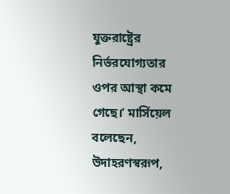যুক্তরাষ্ট্রের নির্ভরযোগ্যতার ওপর আস্থা কমে গেছে।’ মার্সিয়েল বলেছেন, উদাহরণস্বরূপ,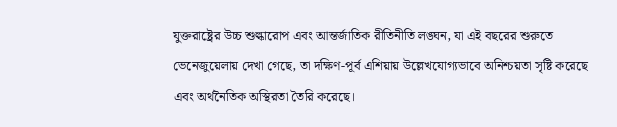যুক্তরাষ্ট্রের উচ্চ শুল্কারোপ এবং আন্তর্জাতিক রীতিনীতি লঙ্ঘন, যা এই বছরের শুরুতে ভেনেজুয়েলায় দেখা গেছে, তা দক্ষিণ-পূর্ব এশিয়ায় উল্লেখযোগ্যভাবে অনিশ্চয়তা সৃষ্টি করেছে এবং অর্থনৈতিক অস্থিরতা তৈরি করেছে।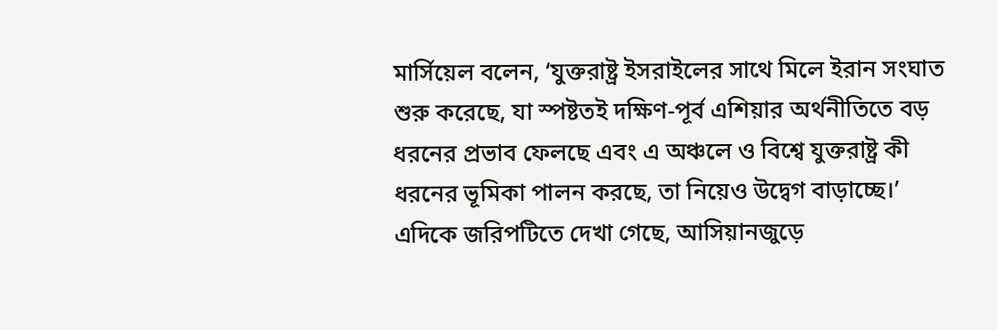মার্সিয়েল বলেন, ‘যুক্তরাষ্ট্র ইসরাইলের সাথে মিলে ইরান সংঘাত শুরু করেছে, যা স্পষ্টতই দক্ষিণ-পূর্ব এশিয়ার অর্থনীতিতে বড় ধরনের প্রভাব ফেলছে এবং এ অঞ্চলে ও বিশ্বে যুক্তরাষ্ট্র কী ধরনের ভূমিকা পালন করছে, তা নিয়েও উদ্বেগ বাড়াচ্ছে।’ এদিকে জরিপটিতে দেখা গেছে, আসিয়ানজুড়ে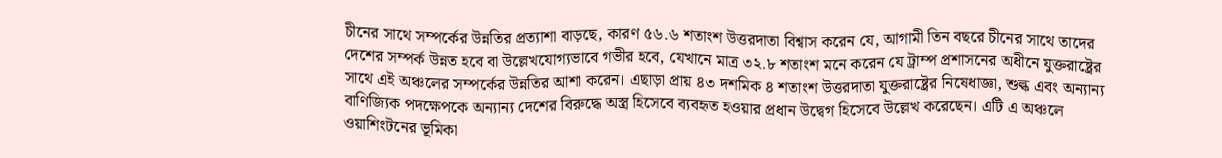চীনের সাথে সম্পর্কের উন্নতির প্রত্যাশা বাড়ছে, কারণ ৫৬.৬ শতাংশ উত্তরদাতা বিশ্বাস করেন যে, আগামী তিন বছরে চীনের সাথে তাদের দেশের সম্পর্ক উন্নত হবে বা উল্লেখযোগ্যভাবে গভীর হবে, যেখানে মাত্র ৩২.৮ শতাংশ মনে করেন যে ট্রাম্প প্রশাসনের অধীনে যুক্তরাষ্ট্রের সাথে এই অঞ্চলের সম্পর্কের উন্নতির আশা করেন। এছাড়া প্রায় ৪৩ দশমিক ৪ শতাংশ উত্তরদাতা যুক্তরাষ্ট্রের নিষেধাজ্ঞা, শুল্ক এবং অন্যান্য বাণিজ্যিক পদক্ষেপকে অন্যান্য দেশের বিরুদ্ধে অস্ত্র হিসেবে ব্যবহৃত হওয়ার প্রধান উদ্বেগ হিসেবে উল্লেখ করেছেন। এটি এ অঞ্চলে ওয়াশিংটনের ভূমিকা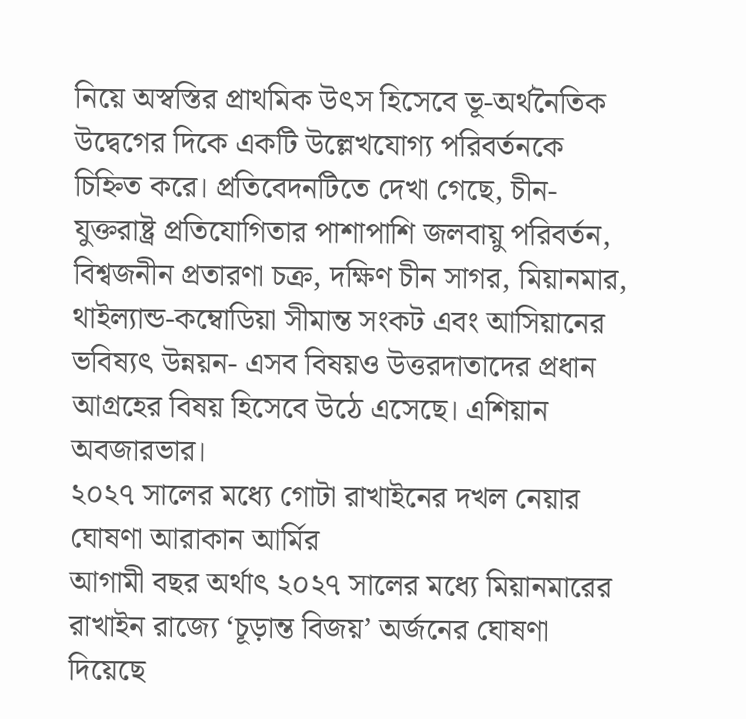নিয়ে অস্বস্তির প্রাথমিক উৎস হিসেবে ভূ-অর্থনৈতিক উদ্বেগের দিকে একটি উল্লেখযোগ্য পরিবর্তনকে চিহ্নিত করে। প্রতিবেদনটিতে দেখা গেছে, চীন-যুক্তরাষ্ট্র প্রতিযোগিতার পাশাপাশি জলবায়ু পরিবর্তন, বিশ্বজনীন প্রতারণা চক্র, দক্ষিণ চীন সাগর, মিয়ানমার, থাইল্যান্ড-কম্বোডিয়া সীমান্ত সংকট এবং আসিয়ানের ভবিষ্যৎ উন্নয়ন- এসব বিষয়ও উত্তরদাতাদের প্রধান আগ্রহের বিষয় হিসেবে উঠে এসেছে। এশিয়ান অবজারভার।
২০২৭ সালের মধ্যে গোটা রাখাইনের দখল নেয়ার ঘোষণা আরাকান আর্মির
আগামী বছর অর্থাৎ ২০২৭ সালের মধ্যে মিয়ানমারের রাখাইন রাজ্যে ‘চূড়ান্ত বিজয়’ অর্জনের ঘোষণা দিয়েছে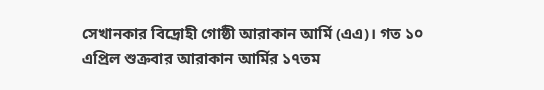সেখানকার বিদ্রোহী গোষ্ঠী আরাকান আর্মি (এএ)। গত ১০ এপ্রিল শুক্রবার আরাকান আর্মির ১৭তম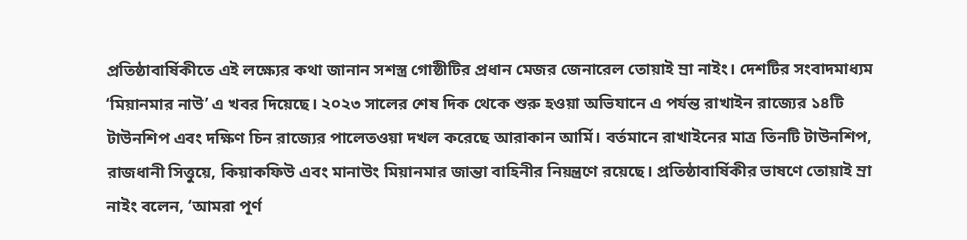প্রতিষ্ঠাবার্ষিকীতে এই লক্ষ্যের কথা জানান সশস্ত্র গোষ্ঠীটির প্রধান মেজর জেনারেল তোয়াই ম্রা নাইং। দেশটির সংবাদমাধ্যম ‘মিয়ানমার নাউ’ এ খবর দিয়েছে। ২০২৩ সালের শেষ দিক থেকে শুরু হওয়া অভিযানে এ পর্যন্ত রাখাইন রাজ্যের ১৪টি টাউনশিপ এবং দক্ষিণ চিন রাজ্যের পালেতওয়া দখল করেছে আরাকান আর্মি। বর্তমানে রাখাইনের মাত্র তিনটি টাউনশিপ, রাজধানী সিত্তুয়ে, কিয়াকফিউ এবং মানাউং মিয়ানমার জান্তা বাহিনীর নিয়ন্ত্রণে রয়েছে। প্রতিষ্ঠাবার্ষিকীর ভাষণে তোয়াই ম্রা নাইং বলেন, ‘আমরা পূর্ণ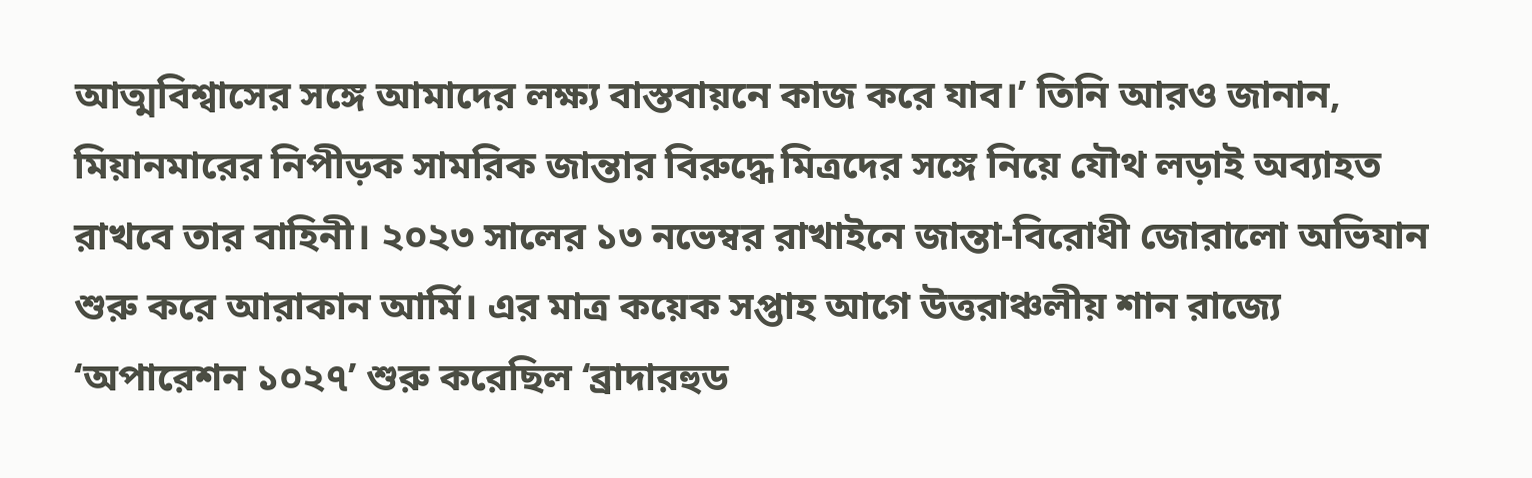আত্মবিশ্বাসের সঙ্গে আমাদের লক্ষ্য বাস্তবায়নে কাজ করে যাব।’ তিনি আরও জানান, মিয়ানমারের নিপীড়ক সামরিক জান্তার বিরুদ্ধে মিত্রদের সঙ্গে নিয়ে যৌথ লড়াই অব্যাহত রাখবে তার বাহিনী। ২০২৩ সালের ১৩ নভেম্বর রাখাইনে জান্তা-বিরোধী জোরালো অভিযান শুরু করে আরাকান আর্মি। এর মাত্র কয়েক সপ্তাহ আগে উত্তরাঞ্চলীয় শান রাজ্যে ‘অপারেশন ১০২৭’ শুরু করেছিল ‘ব্রাদারহুড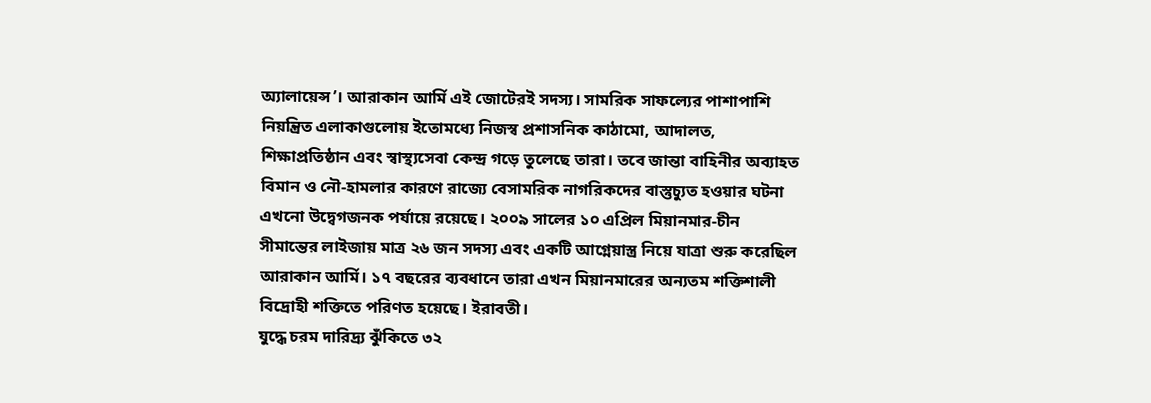অ্যালায়েন্স’। আরাকান আর্মি এই জোটেরই সদস্য। সামরিক সাফল্যের পাশাপাশি নিয়ন্ত্রিত এলাকাগুলোয় ইতোমধ্যে নিজস্ব প্রশাসনিক কাঠামো, আদালত, শিক্ষাপ্রতিষ্ঠান এবং স্বাস্থ্যসেবা কেন্দ্র গড়ে তুলেছে তারা। তবে জান্তা বাহিনীর অব্যাহত বিমান ও নৌ-হামলার কারণে রাজ্যে বেসামরিক নাগরিকদের বাস্তুচ্যুত হওয়ার ঘটনা এখনো উদ্বেগজনক পর্যায়ে রয়েছে। ২০০৯ সালের ১০ এপ্রিল মিয়ানমার-চীন সীমান্তের লাইজায় মাত্র ২৬ জন সদস্য এবং একটি আগ্নেয়াস্ত্র নিয়ে যাত্রা শুরু করেছিল আরাকান আর্মি। ১৭ বছরের ব্যবধানে তারা এখন মিয়ানমারের অন্যতম শক্তিশালী বিদ্রোহী শক্তিতে পরিণত হয়েছে। ইরাবতী।
যুদ্ধে চরম দারিদ্র্য ঝুঁকিতে ৩২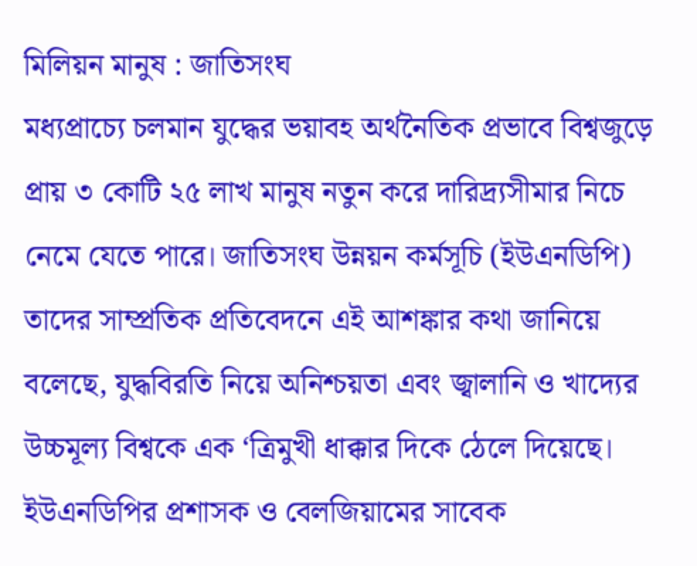মিলিয়ন মানুষ : জাতিসংঘ
মধ্যপ্রাচ্যে চলমান যুদ্ধের ভয়াবহ অর্থনৈতিক প্রভাবে বিশ্বজুড়ে প্রায় ৩ কোটি ২৫ লাখ মানুষ নতুন করে দারিদ্র্যসীমার নিচে নেমে যেতে পারে। জাতিসংঘ উন্নয়ন কর্মসূচি (ইউএনডিপি) তাদের সাম্প্রতিক প্রতিবেদনে এই আশঙ্কার কথা জানিয়ে বলেছে, যুদ্ধবিরতি নিয়ে অনিশ্চয়তা এবং জ্বালানি ও খাদ্যের উচ্চমূল্য বিশ্বকে এক ‘ত্রিমুখী ধাক্কার দিকে ঠেলে দিয়েছে। ইউএনডিপির প্রশাসক ও বেলজিয়ামের সাবেক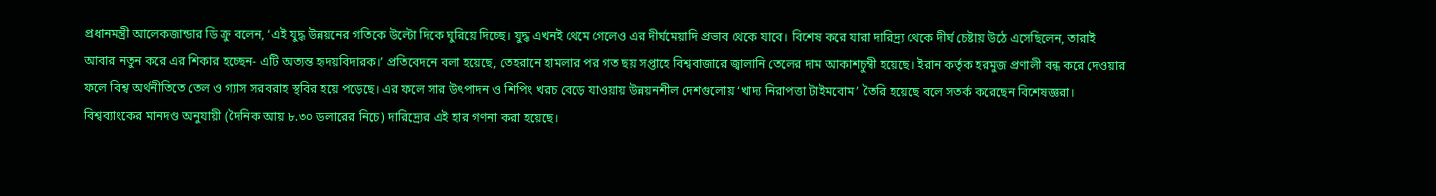প্রধানমন্ত্রী আলেকজান্ডার ডি ক্রু বলেন, ‘এই যুদ্ধ উন্নয়নের গতিকে উল্টো দিকে ঘুরিয়ে দিচ্ছে। যুদ্ধ এখনই থেমে গেলেও এর দীর্ঘমেয়াদি প্রভাব থেকে যাবে। বিশেষ করে যারা দারিদ্র্য থেকে দীর্ঘ চেষ্টায় উঠে এসেছিলেন, তারাই আবার নতুন করে এর শিকার হচ্ছেন- এটি অত্যন্ত হৃদয়বিদারক।’ প্রতিবেদনে বলা হয়েছে, তেহরানে হামলার পর গত ছয় সপ্তাহে বিশ্ববাজারে জ্বালানি তেলের দাম আকাশচুম্বী হয়েছে। ইরান কর্তৃক হরমুজ প্রণালী বন্ধ করে দেওয়ার ফলে বিশ্ব অর্থনীতিতে তেল ও গ্যাস সরবরাহ স্থবির হয়ে পড়েছে। এর ফলে সার উৎপাদন ও শিপিং খরচ বেড়ে যাওয়ায় উন্নয়নশীল দেশগুলোয় ‘খাদ্য নিরাপত্তা টাইমবোম’ তৈরি হয়েছে বলে সতর্ক করেছেন বিশেষজ্ঞরা। বিশ্বব্যাংকের মানদণ্ড অনুযায়ী (দৈনিক আয় ৮.৩০ ডলারের নিচে) দারিদ্র্যের এই হার গণনা করা হয়েছে।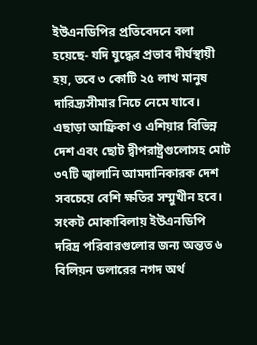ইউএনডিপির প্রতিবেদনে বলা হয়েছে- যদি যুদ্ধের প্রভাব দীর্ঘস্থায়ী হয়, তবে ৩ কোটি ২৫ লাখ মানুষ দারিদ্র্যসীমার নিচে নেমে যাবে। এছাড়া আফ্রিকা ও এশিয়ার বিভিন্ন দেশ এবং ছোট দ্বীপরাষ্ট্রগুলোসহ মোট ৩৭টি জ্বালানি আমদানিকারক দেশ সবচেয়ে বেশি ক্ষতির সম্মুখীন হবে। সংকট মোকাবিলায় ইউএনডিপি দরিদ্র পরিবারগুলোর জন্য অন্তত ৬ বিলিয়ন ডলারের নগদ অর্থ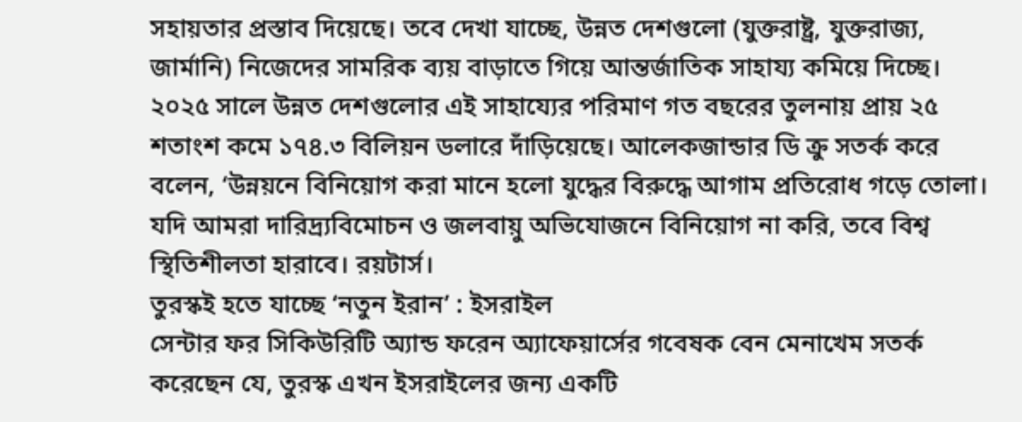সহায়তার প্রস্তাব দিয়েছে। তবে দেখা যাচ্ছে, উন্নত দেশগুলো (যুক্তরাষ্ট্র, যুক্তরাজ্য, জার্মানি) নিজেদের সামরিক ব্যয় বাড়াতে গিয়ে আন্তর্জাতিক সাহায্য কমিয়ে দিচ্ছে। ২০২৫ সালে উন্নত দেশগুলোর এই সাহায্যের পরিমাণ গত বছরের তুলনায় প্রায় ২৫ শতাংশ কমে ১৭৪.৩ বিলিয়ন ডলারে দাঁড়িয়েছে। আলেকজান্ডার ডি ক্রু সতর্ক করে বলেন, ‘উন্নয়নে বিনিয়োগ করা মানে হলো যুদ্ধের বিরুদ্ধে আগাম প্রতিরোধ গড়ে তোলা। যদি আমরা দারিদ্র্যবিমোচন ও জলবায়ু অভিযোজনে বিনিয়োগ না করি, তবে বিশ্ব স্থিতিশীলতা হারাবে। রয়টার্স।
তুরস্কই হতে যাচ্ছে ‘নতুন ইরান’ : ইসরাইল
সেন্টার ফর সিকিউরিটি অ্যান্ড ফরেন অ্যাফেয়ার্সের গবেষক বেন মেনাখেম সতর্ক করেছেন যে, তুরস্ক এখন ইসরাইলের জন্য একটি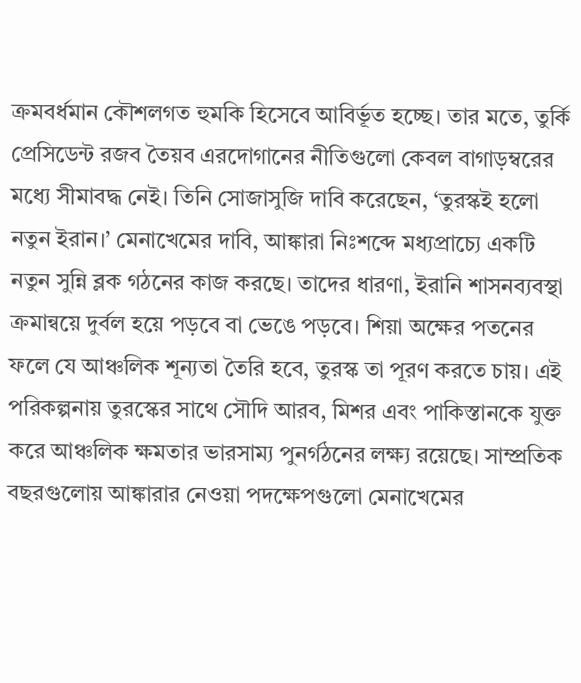ক্রমবর্ধমান কৌশলগত হুমকি হিসেবে আবির্ভূত হচ্ছে। তার মতে, তুর্কি প্রেসিডেন্ট রজব তৈয়ব এরদোগানের নীতিগুলো কেবল বাগাড়ম্বরের মধ্যে সীমাবদ্ধ নেই। তিনি সোজাসুজি দাবি করেছেন, ‘তুরস্কই হলো নতুন ইরান।’ মেনাখেমের দাবি, আঙ্কারা নিঃশব্দে মধ্যপ্রাচ্যে একটি নতুন সুন্নি ব্লক গঠনের কাজ করছে। তাদের ধারণা, ইরানি শাসনব্যবস্থা ক্রমান্বয়ে দুর্বল হয়ে পড়বে বা ভেঙে পড়বে। শিয়া অক্ষের পতনের ফলে যে আঞ্চলিক শূন্যতা তৈরি হবে, তুরস্ক তা পূরণ করতে চায়। এই পরিকল্পনায় তুরস্কের সাথে সৌদি আরব, মিশর এবং পাকিস্তানকে যুক্ত করে আঞ্চলিক ক্ষমতার ভারসাম্য পুনর্গঠনের লক্ষ্য রয়েছে। সাম্প্রতিক বছরগুলোয় আঙ্কারার নেওয়া পদক্ষেপগুলো মেনাখেমের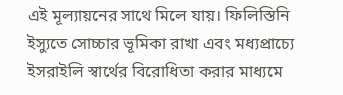এই মূল্যায়নের সাথে মিলে যায়। ফিলিস্তিনি ইস্যুতে সোচ্চার ভূমিকা রাখা এবং মধ্যপ্রাচ্যে ইসরাইলি স্বার্থের বিরোধিতা করার মাধ্যমে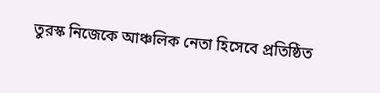তুরস্ক নিজেকে আঞ্চলিক নেতা হিসেবে প্রতিষ্ঠিত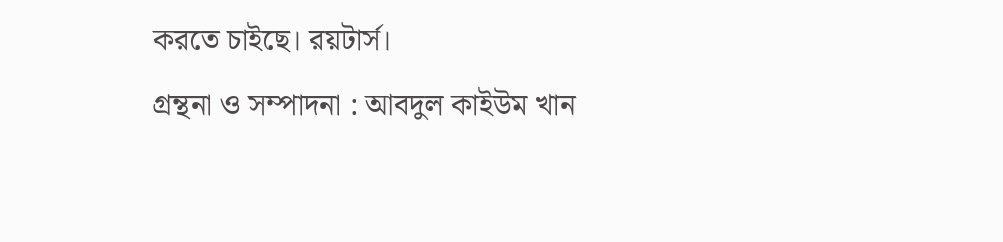করতে চাইছে। রয়টার্স।
গ্রন্থনা ও সম্পাদনা : আবদুল কাইউম খান